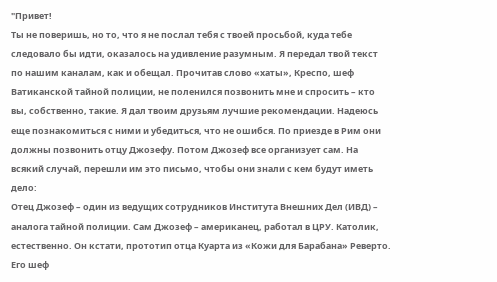"Привет!
Ты не поверишь, но то, что я не послал тебя с твоей просьбой, куда тебе следовало бы идти, оказалось на удивление разумным. Я передал твой текст по нашим каналам, как и обещал. Прочитав слово «хаты», Креспо, шеф Ватиканской тайной полиции, не поленился позвонить мне и спросить – кто вы, собственно, такие. Я дал твоим друзьям лучшие рекомендации. Надеюсь еще познакомиться с ними и убедиться, что не ошибся. По приезде в Рим они должны позвонить отцу Джозефу. Потом Джозеф все организует сам. На всякий случай, перешли им это письмо, чтобы они знали с кем будут иметь дело:
Отец Джозеф – один из ведущих сотрудников Института Внешних Дел (ИВД) – аналога тайной полиции. Сам Джозеф – американец, работал в ЦРУ. Католик, естественно. Он кстати, прототип отца Куарта из «Кожи для Барабана» Реверто. Его шеф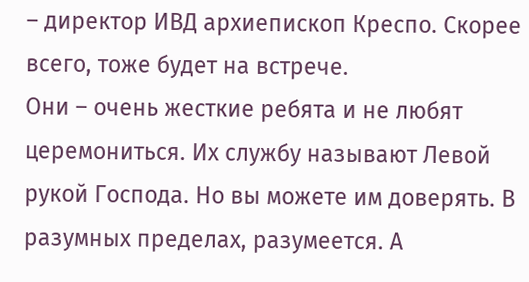– директор ИВД архиепископ Креспо. Скорее всего, тоже будет на встрече.
Они – очень жесткие ребята и не любят церемониться. Их службу называют Левой рукой Господа. Но вы можете им доверять. В разумных пределах, разумеется. А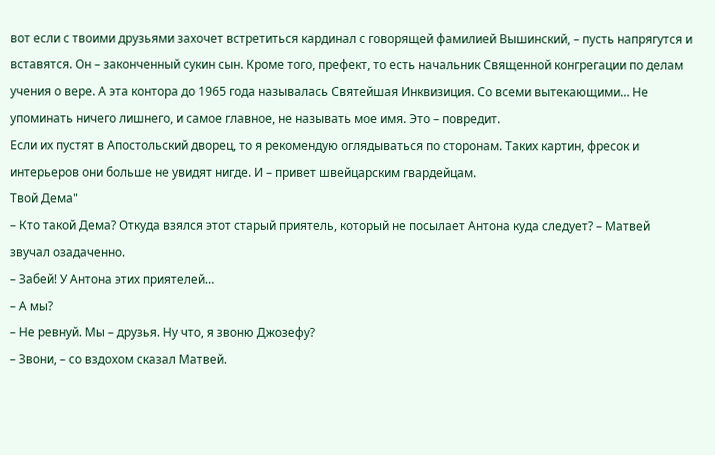вот если с твоими друзьями захочет встретиться кардинал с говорящей фамилией Вышинский, – пусть напрягутся и вставятся. Он – законченный сукин сын. Кроме того, префект, то есть начальник Священной конгрегации по делам учения о вере. А эта контора до 1965 года называлась Святейшая Инквизиция. Со всеми вытекающими… Не упоминать ничего лишнего, и самое главное, не называть мое имя. Это – повредит.
Если их пустят в Апостольский дворец, то я рекомендую оглядываться по сторонам. Таких картин, фресок и интерьеров они больше не увидят нигде. И – привет швейцарским гвардейцам.
Твой Дема"
– Кто такой Дема? Откуда взялся этот старый приятель, который не посылает Антона куда следует? – Матвей звучал озадаченно.
– Забей! У Антона этих приятелей…
– А мы?
– Не ревнуй. Мы – друзья. Ну что, я звоню Джозефу?
– Звони, – со вздохом сказал Матвей.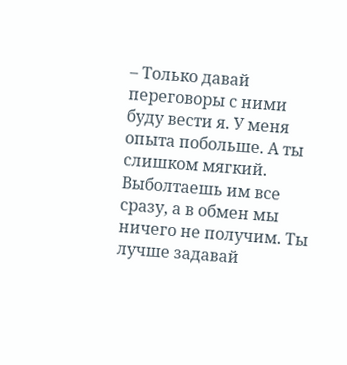– Только давай переговоры с ними буду вести я. У меня опыта побольше. А ты слишком мягкий. Выболтаешь им все сразу, а в обмен мы ничего не получим. Ты лучше задавай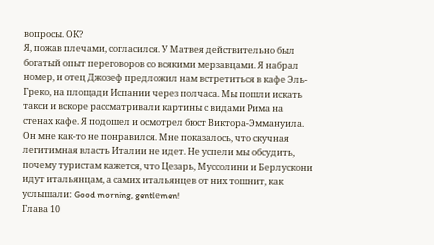вопросы. ОК?
Я, пожав плечами, согласился. У Матвея действительно был богатый опыт переговоров со всякими мерзавцами. Я набрал номер, и отец Джозеф предложил нам встретиться в кафе Эль-Греко, на площади Испании через полчаса. Мы пошли искать такси и вскоре рассматривали картины с видами Рима на стенах кафе. Я подошел и осмотрел бюст Виктора-Эммануила. Он мне как-то не понравился. Мне показалось, что скучная легитимная власть Италии не идет. Не успели мы обсудить, почему туристам кажется, что Цезарь, Муссолини и Берлускони идут итальянцам, а самих итальянцев от них тошнит, как услышали: Good morning, gentlеmen!
Глава 10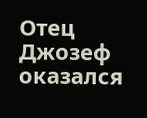Отец Джозеф оказался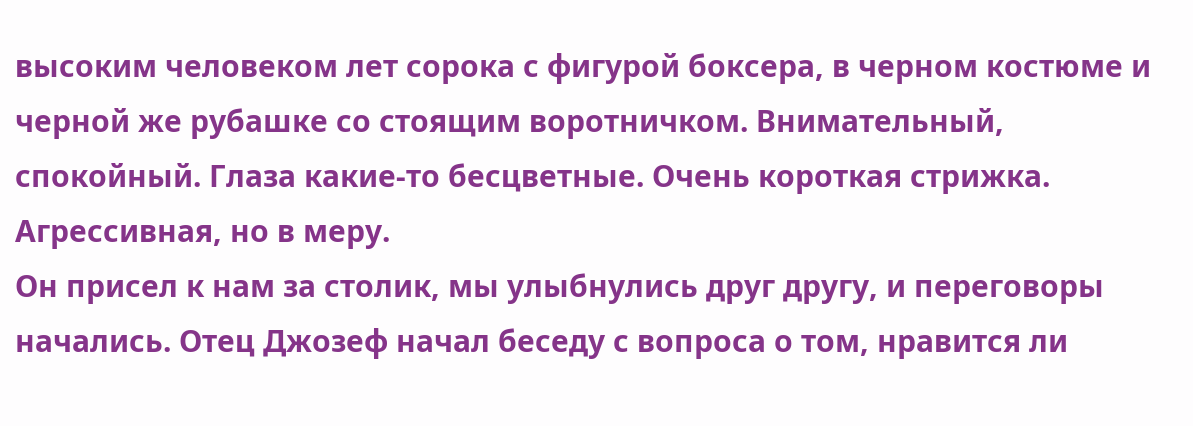высоким человеком лет сорока с фигурой боксера, в черном костюме и черной же рубашке со стоящим воротничком. Внимательный, спокойный. Глаза какие-то бесцветные. Очень короткая стрижка. Агрессивная, но в меру.
Он присел к нам за столик, мы улыбнулись друг другу, и переговоры начались. Отец Джозеф начал беседу с вопроса о том, нравится ли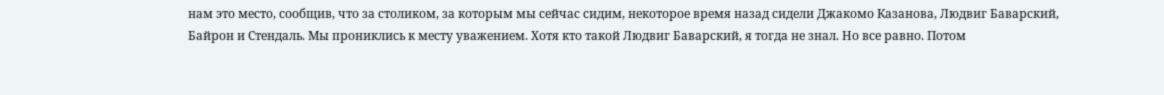нам это место, сообщив, что за столиком, за которым мы сейчас сидим, некоторое время назад сидели Джакомо Казанова, Людвиг Баварский, Байрон и Стендаль. Мы прониклись к месту уважением. Хотя кто такой Людвиг Баварский, я тогда не знал. Но все равно. Потом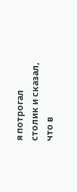я потрогал столик и сказал, что в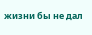жизни бы не дал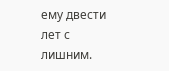ему двести лет с лишним.